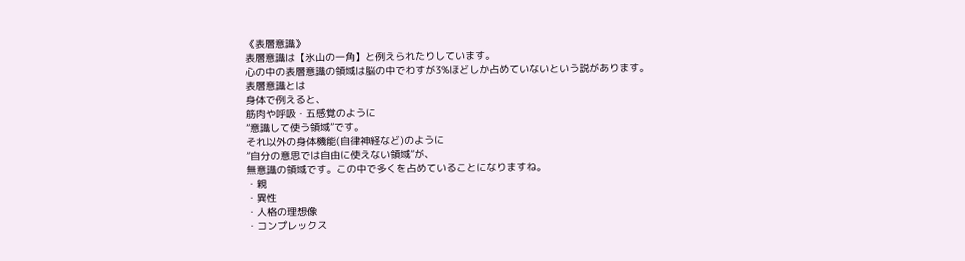《表層意識》
表層意識は【氷山の一角】と例えられたりしています。
心の中の表層意識の領域は脳の中でわすが3%ほどしか占めていないという説があります。
表層意識とは
身体で例えると、
筋肉や呼吸・五感覚のように
”意識して使う領域”です。
それ以外の身体機能(自律神経など)のように
”自分の意思では自由に使えない領域”が、
無意識の領域です。この中で多くを占めていることになりますね。
・親
・異性
・人格の理想像
・コンプレックス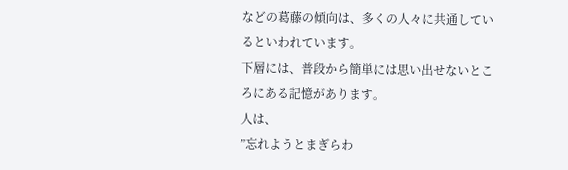などの葛藤の傾向は、多くの人々に共通しているといわれています。
下層には、普段から簡単には思い出せないところにある記憶があります。
人は、
”忘れようとまぎらわ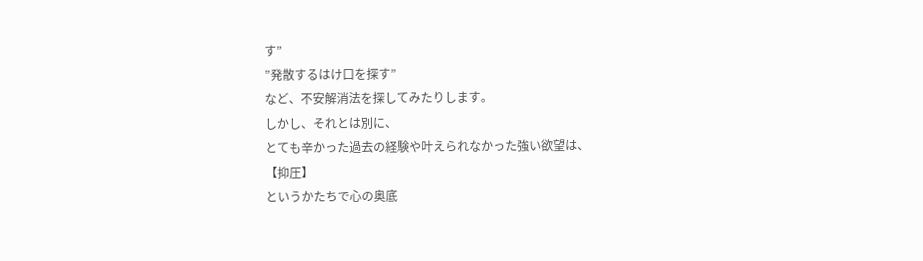す”
”発散するはけ口を探す”
など、不安解消法を探してみたりします。
しかし、それとは別に、
とても辛かった過去の経験や叶えられなかった強い欲望は、
【抑圧】
というかたちで心の奥底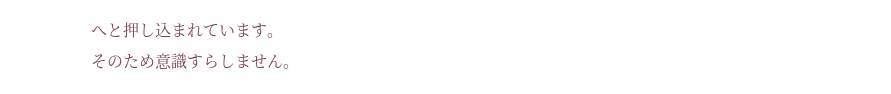へと押し込まれています。
そのため意識すらしません。